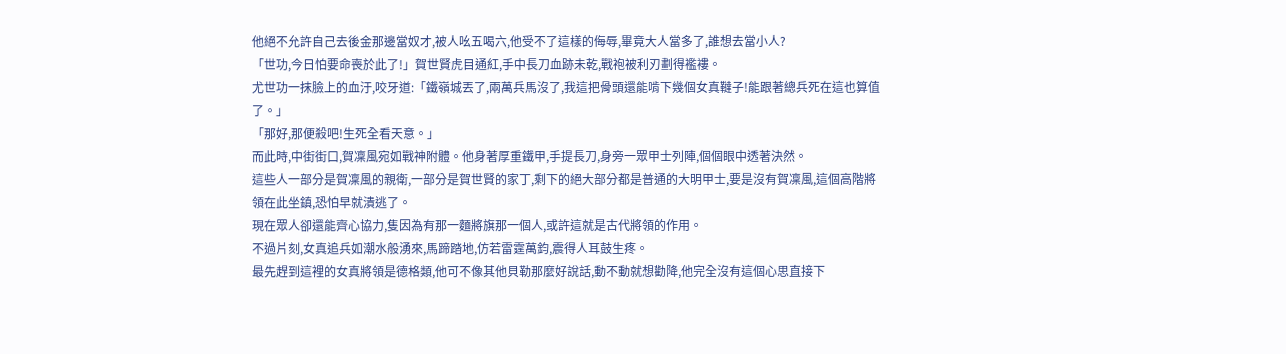他絕不允許自己去後金那邊當奴才,被人吆五喝六,他受不了這樣的侮辱,畢竟大人當多了,誰想去當小人?
「世功,今日怕要命喪於此了!」賀世賢虎目通紅,手中長刀血跡未乾,戰袍被利刃劃得襤褸。
尤世功一抹臉上的血汙,咬牙道:「鐵嶺城丟了,兩萬兵馬沒了,我這把骨頭還能啃下幾個女真韃子!能跟著總兵死在這也算值了。」
「那好,那便殺吧!生死全看天意。」
而此時,中街街口,賀凜風宛如戰神附體。他身著厚重鐵甲,手提長刀,身旁一眾甲士列陣,個個眼中透著決然。
這些人一部分是賀凜風的親衛,一部分是賀世賢的家丁,剩下的絕大部分都是普通的大明甲士,要是沒有賀凜風,這個高階將領在此坐鎮,恐怕早就潰逃了。
現在眾人卻還能齊心協力,隻因為有那一麵將旗那一個人,或許這就是古代將領的作用。
不過片刻,女真追兵如潮水般湧來,馬蹄踏地,仿若雷霆萬鈞,震得人耳鼓生疼。
最先趕到這裡的女真將領是德格類,他可不像其他貝勒那麼好說話,動不動就想勸降,他完全沒有這個心思直接下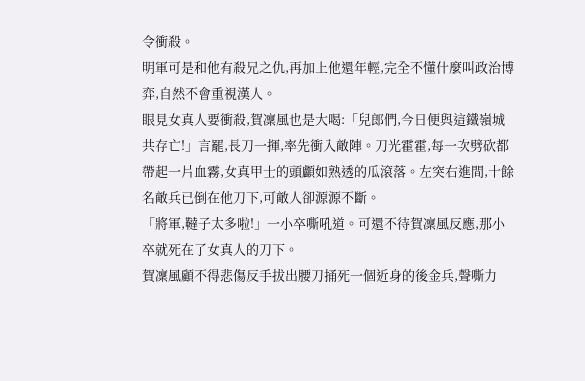令衝殺。
明軍可是和他有殺兄之仇,再加上他還年輕,完全不懂什麼叫政治博弈,自然不會重視漢人。
眼見女真人要衝殺,賀凜風也是大喝:「兒郎們,今日便與這鐵嶺城共存亡!」言罷,長刀一揮,率先衝入敵陣。刀光霍霍,每一次劈砍都帶起一片血霧,女真甲士的頭顱如熟透的瓜滾落。左突右進間,十餘名敵兵已倒在他刀下,可敵人卻源源不斷。
「將軍,韃子太多啦!」一小卒嘶吼道。可還不待賀凜風反應,那小卒就死在了女真人的刀下。
賀凜風顧不得悲傷反手拔出腰刀捅死一個近身的後金兵,聲嘶力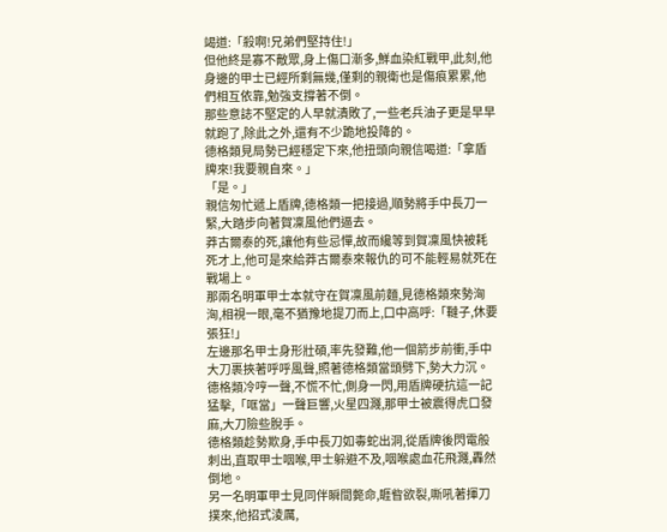竭道:「殺啊!兄弟們堅持住!」
但他終是寡不敵眾,身上傷口漸多,鮮血染紅戰甲,此刻,他身邊的甲士已經所剩無幾,僅剩的親衛也是傷痕累累,他們相互依靠,勉強支撐著不倒。
那些意誌不堅定的人早就潰敗了,一些老兵油子更是早早就跑了,除此之外,還有不少跪地投降的。
德格類見局勢已經穩定下來,他扭頭向親信喝道:「拿盾牌來!我要親自來。」
「是。」
親信匆忙遞上盾牌,德格類一把接過,順勢將手中長刀一緊,大踏步向著賀凜風他們逼去。
莽古爾泰的死,讓他有些忌憚,故而纔等到賀凜風快被耗死才上,他可是來給莽古爾泰來報仇的可不能輕易就死在戰場上。
那兩名明軍甲士本就守在賀凜風前麵,見德格類來勢洶洶,相視一眼,毫不猶豫地提刀而上,口中高呼:「韃子,休要張狂!」
左邊那名甲士身形壯碩,率先發難,他一個箭步前衝,手中大刀裹挾著呼呼風聲,照著德格類當頭劈下,勢大力沉。德格類冷哼一聲,不慌不忙,側身一閃,用盾牌硬抗這一記猛擊,「哐當」一聲巨響,火星四濺,那甲士被震得虎口發麻,大刀險些脫手。
德格類趁勢欺身,手中長刀如毒蛇出洞,從盾牌後閃電般刺出,直取甲士咽喉,甲士躲避不及,咽喉處血花飛濺,轟然倒地。
另一名明軍甲士見同伴瞬間斃命,睚眥欲裂,嘶吼著揮刀撲來,他招式淩厲,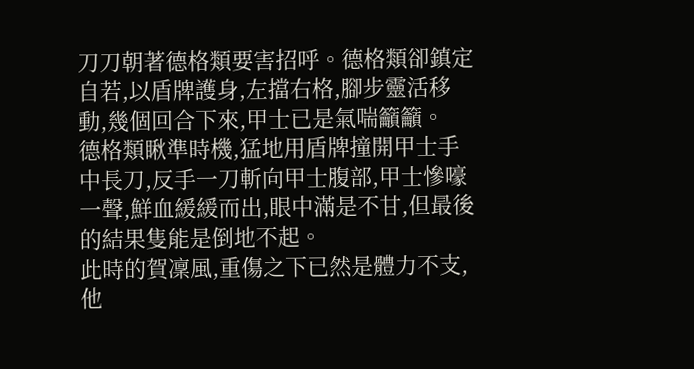刀刀朝著德格類要害招呼。德格類卻鎮定自若,以盾牌護身,左擋右格,腳步靈活移動,幾個回合下來,甲士已是氣喘籲籲。
德格類瞅準時機,猛地用盾牌撞開甲士手中長刀,反手一刀斬向甲士腹部,甲士慘嚎一聲,鮮血緩緩而出,眼中滿是不甘,但最後的結果隻能是倒地不起。
此時的賀凜風,重傷之下已然是體力不支,他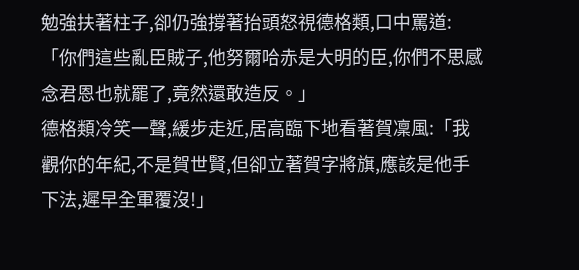勉強扶著柱子,卻仍強撐著抬頭怒視德格類,口中罵道:「你們這些亂臣賊子,他努爾哈赤是大明的臣,你們不思感念君恩也就罷了,竟然還敢造反。」
德格類冷笑一聲,緩步走近,居高臨下地看著賀凜風:「我觀你的年紀,不是賀世賢,但卻立著賀字將旗,應該是他手下法,遲早全軍覆沒!」